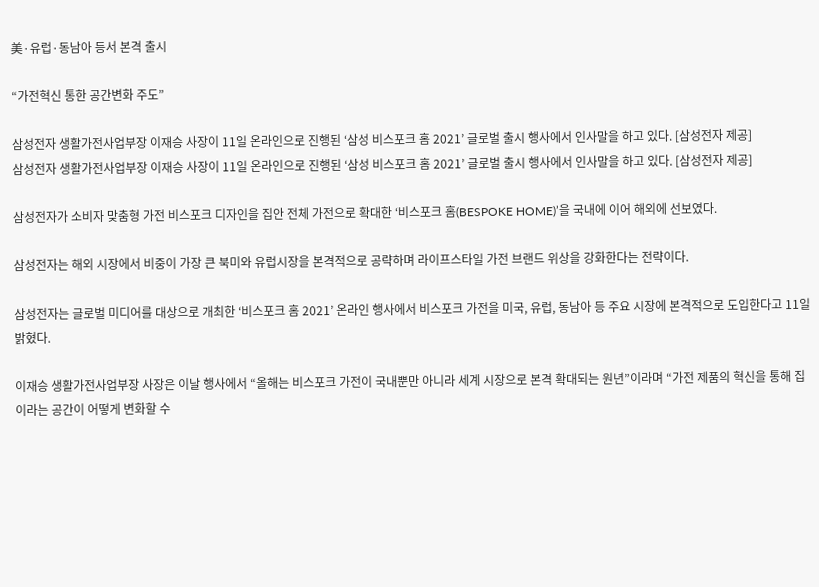美·유럽·동남아 등서 본격 출시

“가전혁신 통한 공간변화 주도”

삼성전자 생활가전사업부장 이재승 사장이 11일 온라인으로 진행된 ‘삼성 비스포크 홈 2021’ 글로벌 출시 행사에서 인사말을 하고 있다. [삼성전자 제공]
삼성전자 생활가전사업부장 이재승 사장이 11일 온라인으로 진행된 ‘삼성 비스포크 홈 2021’ 글로벌 출시 행사에서 인사말을 하고 있다. [삼성전자 제공]

삼성전자가 소비자 맞춤형 가전 비스포크 디자인을 집안 전체 가전으로 확대한 ‘비스포크 홈(BESPOKE HOME)’을 국내에 이어 해외에 선보였다.

삼성전자는 해외 시장에서 비중이 가장 큰 북미와 유럽시장을 본격적으로 공략하며 라이프스타일 가전 브랜드 위상을 강화한다는 전략이다.

삼성전자는 글로벌 미디어를 대상으로 개최한 ‘비스포크 홈 2021’ 온라인 행사에서 비스포크 가전을 미국, 유럽, 동남아 등 주요 시장에 본격적으로 도입한다고 11일 밝혔다.

이재승 생활가전사업부장 사장은 이날 행사에서 “올해는 비스포크 가전이 국내뿐만 아니라 세계 시장으로 본격 확대되는 원년”이라며 “가전 제품의 혁신을 통해 집이라는 공간이 어떻게 변화할 수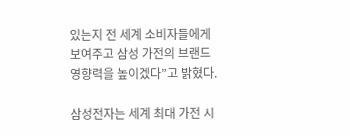있는지 전 세계 소비자들에게 보여주고 삼성 가전의 브랜드 영향력을 높이겠다”고 밝혔다.

삼성전자는 세계 최대 가전 시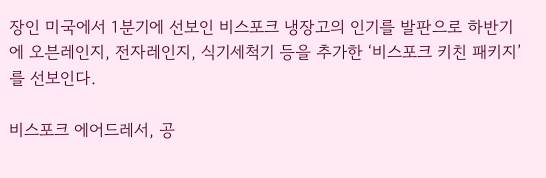장인 미국에서 1분기에 선보인 비스포크 냉장고의 인기를 발판으로 하반기에 오븐레인지, 전자레인지, 식기세척기 등을 추가한 ‘비스포크 키친 패키지’를 선보인다.

비스포크 에어드레서, 공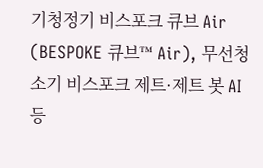기청정기 비스포크 큐브 Air (BESPOKE 큐브™ Air), 무선청소기 비스포크 제트·제트 봇 AI 등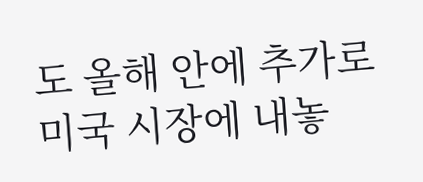도 올해 안에 추가로 미국 시장에 내놓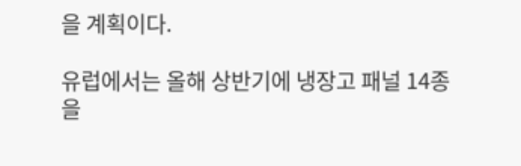을 계획이다.

유럽에서는 올해 상반기에 냉장고 패널 14종을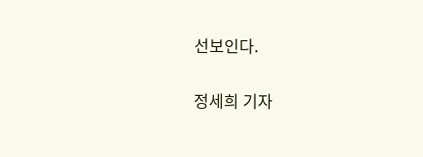선보인다.

정세희 기자